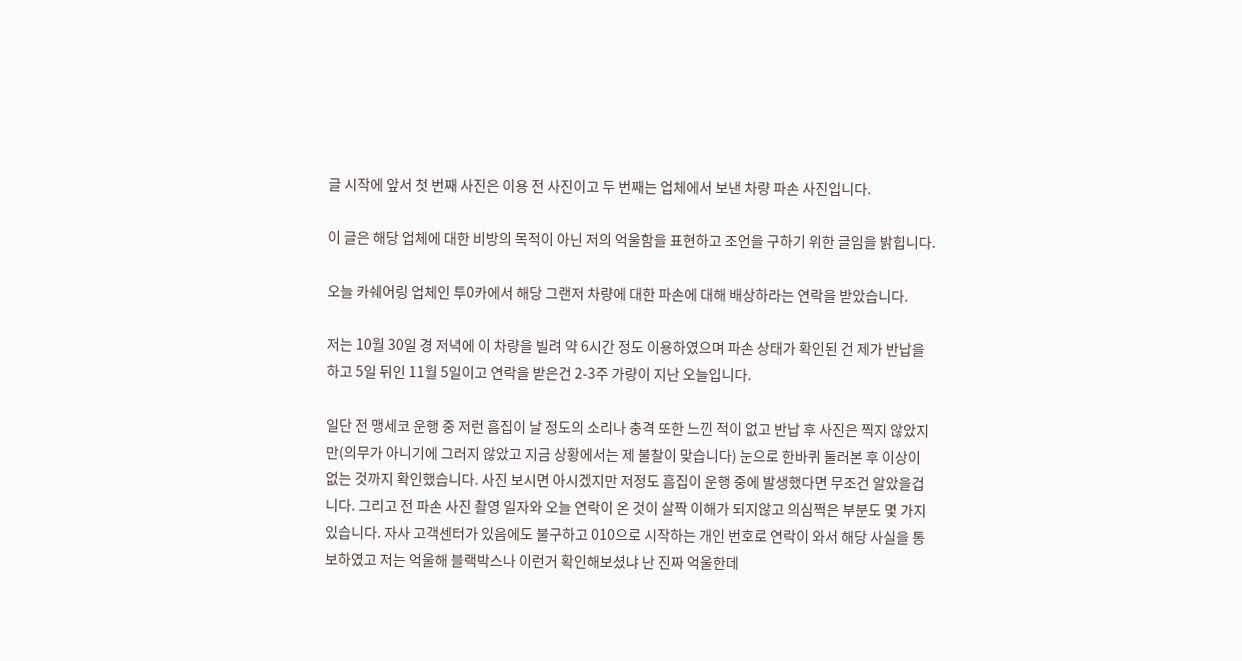글 시작에 앞서 첫 번째 사진은 이용 전 사진이고 두 번째는 업체에서 보낸 차량 파손 사진입니다.

이 글은 해당 업체에 대한 비방의 목적이 아닌 저의 억울함을 표현하고 조언을 구하기 위한 글임을 밝힙니다.

오늘 카쉐어링 업체인 투0카에서 해당 그랜저 차량에 대한 파손에 대해 배상하라는 연락을 받았습니다.

저는 10월 30일 경 저녁에 이 차량을 빌려 약 6시간 정도 이용하였으며 파손 상태가 확인된 건 제가 반납을 하고 5일 뒤인 11월 5일이고 연락을 받은건 2-3주 가량이 지난 오늘입니다.

일단 전 맹세코 운행 중 저런 흠집이 날 정도의 소리나 충격 또한 느낀 적이 없고 반납 후 사진은 찍지 않았지만(의무가 아니기에 그러지 않았고 지금 상황에서는 제 불찰이 맞습니다) 눈으로 한바퀴 둘러본 후 이상이 없는 것까지 확인했습니다. 사진 보시면 아시겠지만 저정도 흠집이 운행 중에 발생했다면 무조건 알았을겁니다. 그리고 전 파손 사진 촬영 일자와 오늘 연락이 온 것이 살짝 이해가 되지않고 의심쩍은 부분도 몇 가지 있습니다. 자사 고객센터가 있음에도 불구하고 010으로 시작하는 개인 번호로 연락이 와서 해당 사실을 통보하였고 저는 억울해 블랙박스나 이런거 확인해보셨냐 난 진짜 억울한데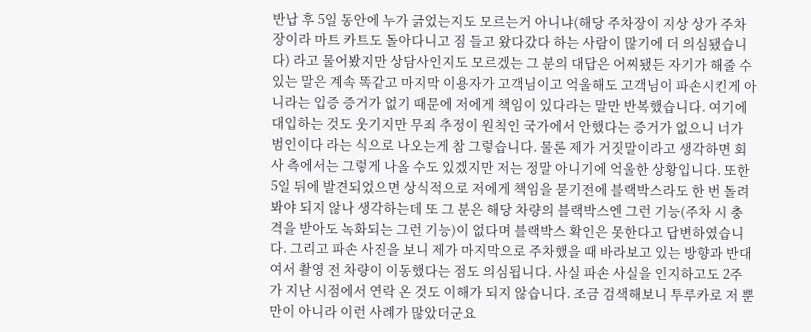반납 후 5일 동안에 누가 긁었는지도 모르는거 아니냐(해당 주차장이 지상 상가 주차장이라 마트 카트도 돌아다니고 짐 들고 왔다갔다 하는 사람이 많기에 더 의심됐습니다) 라고 물어봤지만 상담사인지도 모르겠는 그 분의 대답은 어찌됐든 자기가 해줄 수 있는 말은 계속 똑같고 마지막 이용자가 고객님이고 억울해도 고객님이 파손시킨게 아니라는 입증 증거가 없기 때문에 저에게 책임이 있다라는 말만 반복했습니다. 여기에 대입하는 것도 웃기지만 무죄 추정이 원칙인 국가에서 안했다는 증거가 없으니 너가 범인이다 라는 식으로 나오는게 참 그렇습니다. 물론 제가 거짓말이라고 생각하면 회사 측에서는 그렇게 나올 수도 있겠지만 저는 정말 아니기에 억울한 상황입니다. 또한 5일 뒤에 발견되었으면 상식적으로 저에게 책임을 묻기전에 블랙박스라도 한 번 돌려봐야 되지 않나 생각하는데 또 그 분은 해당 차량의 블랙박스엔 그런 기능(주차 시 충격을 받아도 녹화되는 그런 기능)이 없다며 블랙박스 확인은 못한다고 답변하였습니다. 그리고 파손 사진을 보니 제가 마지막으로 주차했을 때 바라보고 있는 방향과 반대여서 촬영 전 차량이 이동했다는 점도 의심됩니다. 사실 파손 사실을 인지하고도 2주가 지난 시점에서 연락 온 것도 이해가 되지 않습니다. 조금 검색해보니 투루카로 저 뿐만이 아니라 이런 사례가 많았더군요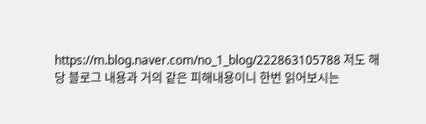https://m.blog.naver.com/no_1_blog/222863105788 저도 해당 블로그 내용과 거의 같은 피해내용이니 한번 읽어보시는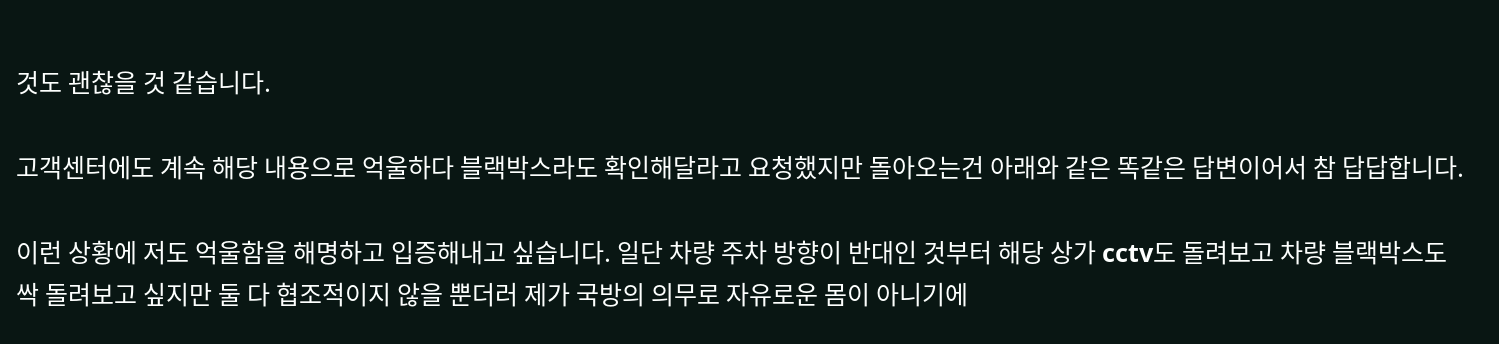것도 괜찮을 것 같습니다.

고객센터에도 계속 해당 내용으로 억울하다 블랙박스라도 확인해달라고 요청했지만 돌아오는건 아래와 같은 똑같은 답변이어서 참 답답합니다.

이런 상황에 저도 억울함을 해명하고 입증해내고 싶습니다. 일단 차량 주차 방향이 반대인 것부터 해당 상가 cctv도 돌려보고 차량 블랙박스도 싹 돌려보고 싶지만 둘 다 협조적이지 않을 뿐더러 제가 국방의 의무로 자유로운 몸이 아니기에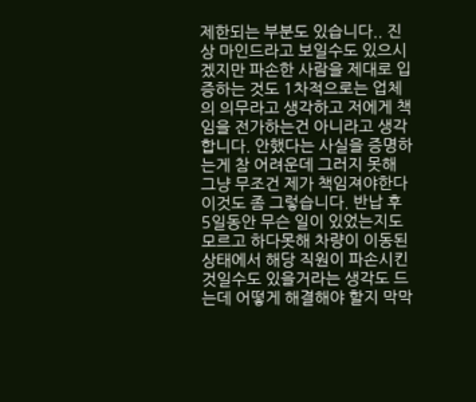제한되는 부분도 있습니다.. 진상 마인드라고 보일수도 있으시겠지만 파손한 사람을 제대로 입증하는 것도 1차적으로는 업체의 의무라고 생각하고 저에게 책임을 전가하는건 아니라고 생각합니다. 안했다는 사실을 증명하는게 참 어려운데 그러지 못해 그냥 무조건 제가 책임져야한다 이것도 좀 그렇습니다. 반납 후 5일동안 무슨 일이 있었는지도 모르고 하다못해 차량이 이동된 상태에서 해당 직원이 파손시킨 것일수도 있을거라는 생각도 드는데 어떻게 해결해야 할지 막막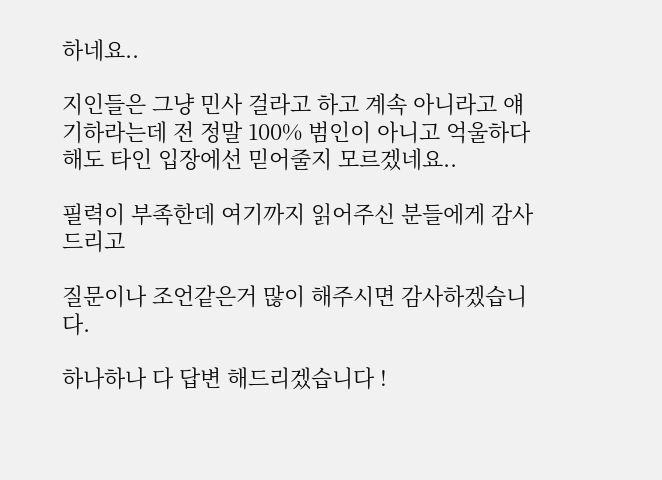하네요..

지인들은 그냥 민사 걸라고 하고 계속 아니라고 얘기하라는데 전 정말 100% 범인이 아니고 억울하다해도 타인 입장에선 믿어줄지 모르겠네요..

필력이 부족한데 여기까지 읽어주신 분들에게 감사드리고

질문이나 조언같은거 많이 해주시면 감사하겠습니다.

하나하나 다 답변 해드리겠습니다 !